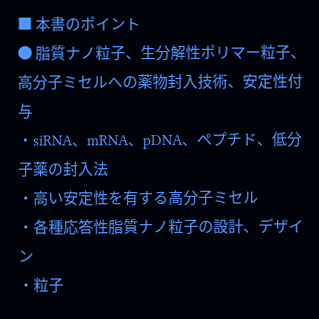■ 本書のポイント
● 脂質ナノ粒子、生分解性ポリマー粒子、高分子ミセルへの薬物封入技術、安定性付与
・siRNA、mRNA、pDNA、ペプチド、低分子薬の封入法
・高い安定性を有する高分子ミセル
・各種応答性脂質ナノ粒子の設計、デザイン
・粒子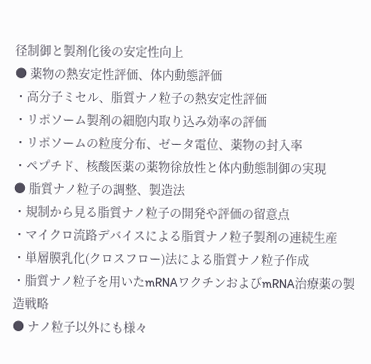径制御と製剤化後の安定性向上
● 薬物の熱安定性評価、体内動態評価
・高分子ミセル、脂質ナノ粒子の熱安定性評価
・リポソーム製剤の細胞内取り込み効率の評価
・リポソームの粒度分布、ゼータ電位、薬物の封入率
・ペプチド、核酸医薬の薬物徐放性と体内動態制御の実現
● 脂質ナノ粒子の調整、製造法
・規制から見る脂質ナノ粒子の開発や評価の留意点
・マイクロ流路デバイスによる脂質ナノ粒子製剤の連続生産
・単層膜乳化(クロスフロー)法による脂質ナノ粒子作成
・脂質ナノ粒子を用いたmRNAワクチンおよびmRNA治療薬の製造戦略
● ナノ粒子以外にも様々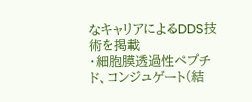なキャリアによるDDS技術を掲載
・細胞膜透過性ペプチド、コンジュゲート(結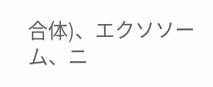合体)、エクソソーム、ニ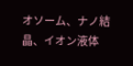オソーム、ナノ結晶、イオン液体